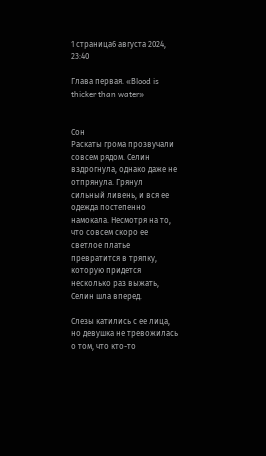1 страница6 августа 2024, 23:40

Глава первая. «Blood is thicker than water»


Сон
Раскаты грома прозвучали совсем рядом. Селин вздрогнула, однако даже не отпрянула. Грянул сильный ливень, и вся ее одежда постепенно намокала. Несмотря на то, что совсем скоро ее светлое платье превратится в тряпку, которую придется несколько раз выжать, Селин шла вперед.

Слезы катились с ее лица, но девушка не тревожилась о том, что кто-то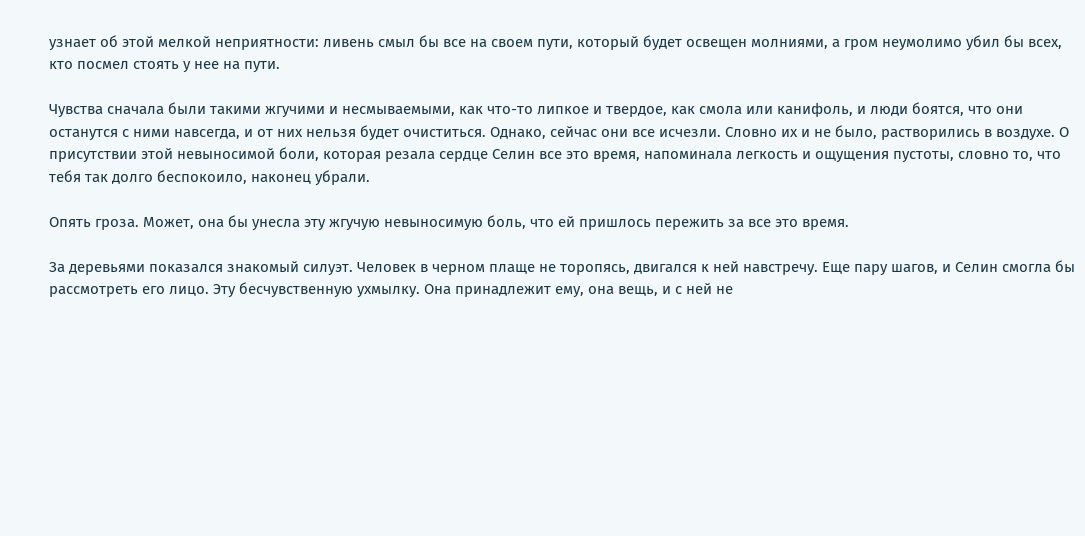узнает об этой мелкой неприятности: ливень смыл бы все на своем пути, который будет освещен молниями, а гром неумолимо убил бы всех, кто посмел стоять у нее на пути.

Чувства сначала были такими жгучими и несмываемыми, как что-то липкое и твердое, как смола или канифоль, и люди боятся, что они останутся с ними навсегда, и от них нельзя будет очиститься. Однако, сейчас они все исчезли. Словно их и не было, растворились в воздухе. О присутствии этой невыносимой боли, которая резала сердце Селин все это время, напоминала легкость и ощущения пустоты, словно то, что тебя так долго беспокоило, наконец убрали.

Опять гроза. Может, она бы унесла эту жгучую невыносимую боль, что ей пришлось пережить за все это время.

За деревьями показался знакомый силуэт. Человек в черном плаще не торопясь, двигался к ней навстречу. Еще пару шагов, и Селин смогла бы рассмотреть его лицо. Эту бесчувственную ухмылку. Она принадлежит ему, она вещь, и с ней не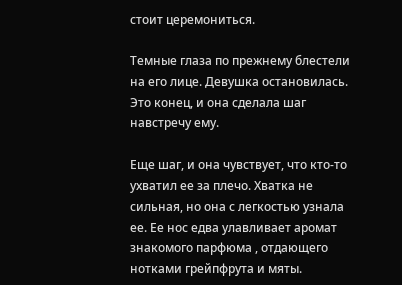стоит церемониться.

Темные глаза по прежнему блестели на его лице. Девушка остановилась. Это конец, и она сделала шаг навстречу ему.

Еще шаг, и она чувствует, что кто-то ухватил ее за плечо. Хватка не сильная, но она с легкостью узнала ее. Ее нос едва улавливает аромат знакомого парфюма , отдающего нотками грейпфрута и мяты.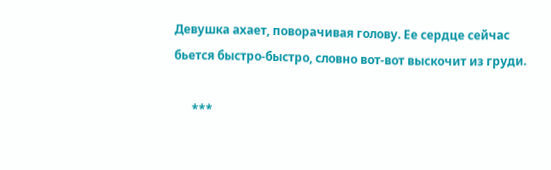Девушка ахает, поворачивая голову. Ее сердце сейчас бьется быстро-быстро, словно вот-вот выскочит из груди.

      ***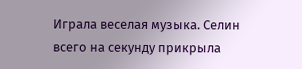Играла веселая музыка. Селин всего на секунду прикрыла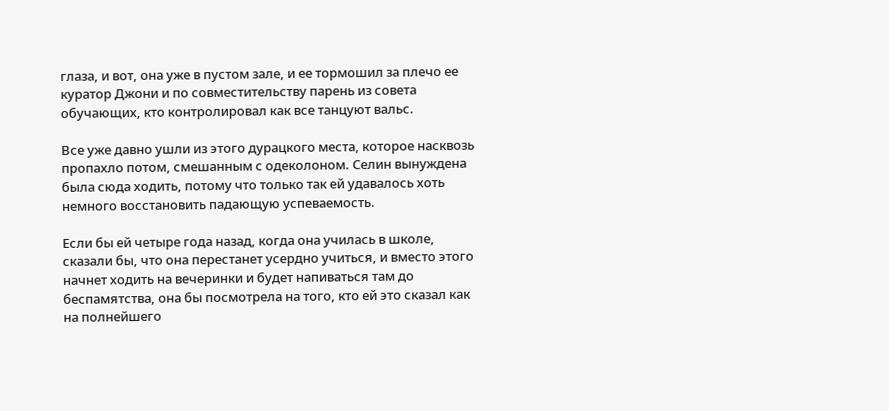глаза, и вот, она уже в пустом зале, и ее тормошил за плечо ее куратор Джони и по совместительству парень из совета обучающих, кто контролировал как все танцуют вальс.

Все уже давно ушли из этого дурацкого места, которое насквозь пропахло потом, смешанным с одеколоном. Селин вынуждена была сюда ходить, потому что только так ей удавалось хоть немного восстановить падающую успеваемость.

Если бы ей четыре года назад, когда она училась в школе, сказали бы, что она перестанет усердно учиться, и вместо этого начнет ходить на вечеринки и будет напиваться там до беспамятства, она бы посмотрела на того, кто ей это сказал как на полнейшего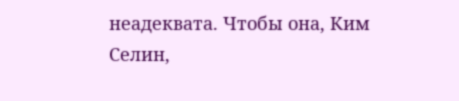неадеквата. Чтобы она, Ким Селин,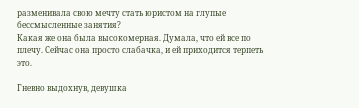разменивала свою мечту стать юристом на глупые бессмысленные занятия?
Какая же она была высокомерная. Думала, что ей все по плечу. Сейчас она просто слабачка, и ей приходится терпеть это.

Гневно выдохнув, девушка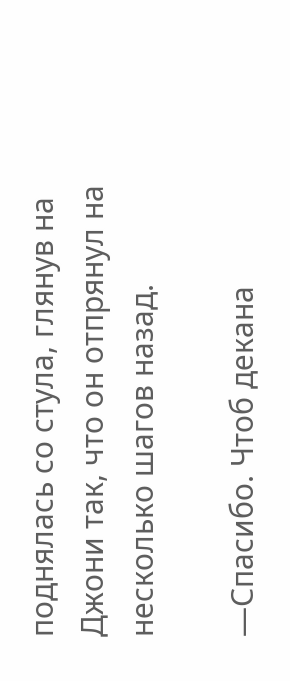поднялась со стула, глянув на Джони так, что он отпрянул на несколько шагов назад.

—Спасибо. Чтоб декана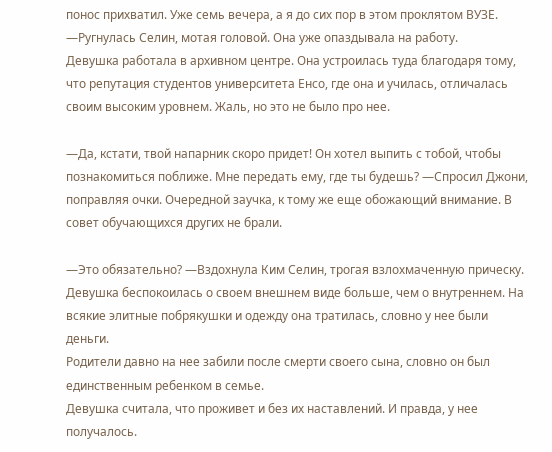понос прихватил. Уже семь вечера, а я до сих пор в этом проклятом ВУЗЕ. —Ругнулась Селин, мотая головой. Она уже опаздывала на работу.
Девушка работала в архивном центре. Она устроилась туда благодаря тому, что репутация студентов университета Енсо, где она и училась, отличалась своим высоким уровнем. Жаль, но это не было про нее.

—Да, кстати, твой напарник скоро придет! Он хотел выпить с тобой, чтобы познакомиться поближе. Мне передать ему, где ты будешь? —Спросил Джони, поправляя очки. Очередной заучка, к тому же еще обожающий внимание. В совет обучающихся других не брали.

—Это обязательно? —Вздохнула Ким Селин, трогая взлохмаченную прическу. Девушка беспокоилась о своем внешнем виде больше, чем о внутреннем. На всякие элитные побрякушки и одежду она тратилась, словно у нее были деньги.
Родители давно на нее забили после смерти своего сына, словно он был единственным ребенком в семье.
Девушка считала, что проживет и без их наставлений. И правда, у нее получалось.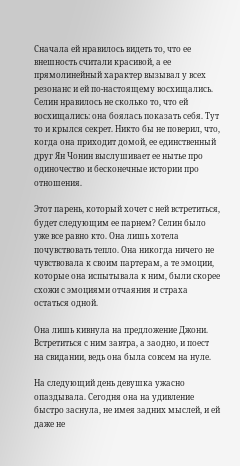Сначала ей нравилось видеть то, что ее внешность считали красивой, а ее прямолинейный характер вызывал у всех резонанс и ей по-настоящему восхищались.
Селин нравилось не сколько то, что ей восхищались: она боялась показать себя. Тут то и крылся секрет. Никто бы не поверил, что, когда она приходит домой, ее единственный друг Ян Чонин выслушивает ее нытье про одиночество и бесконечные истории про отношения.

Этот парень, который хочет с ней встретиться, будет следующим ее парнем? Селин было уже все равно кто. Она лишь хотела почувствовать тепло. Она никогда ничего не чувствовала к своим партерам, а те эмоции, которые она испытывала к ним, были скорее схожи с эмоциями отчаяния и страха остаться одной.

Она лишь кивнула на предложение Джони. Встретиться с ним завтра, а заодно, и поест на свидании, ведь она была совсем на нуле.

На следующий день девушка ужасно опаздывала. Сегодня она на удивление быстро заснула, не имея задних мыслей, и ей даже не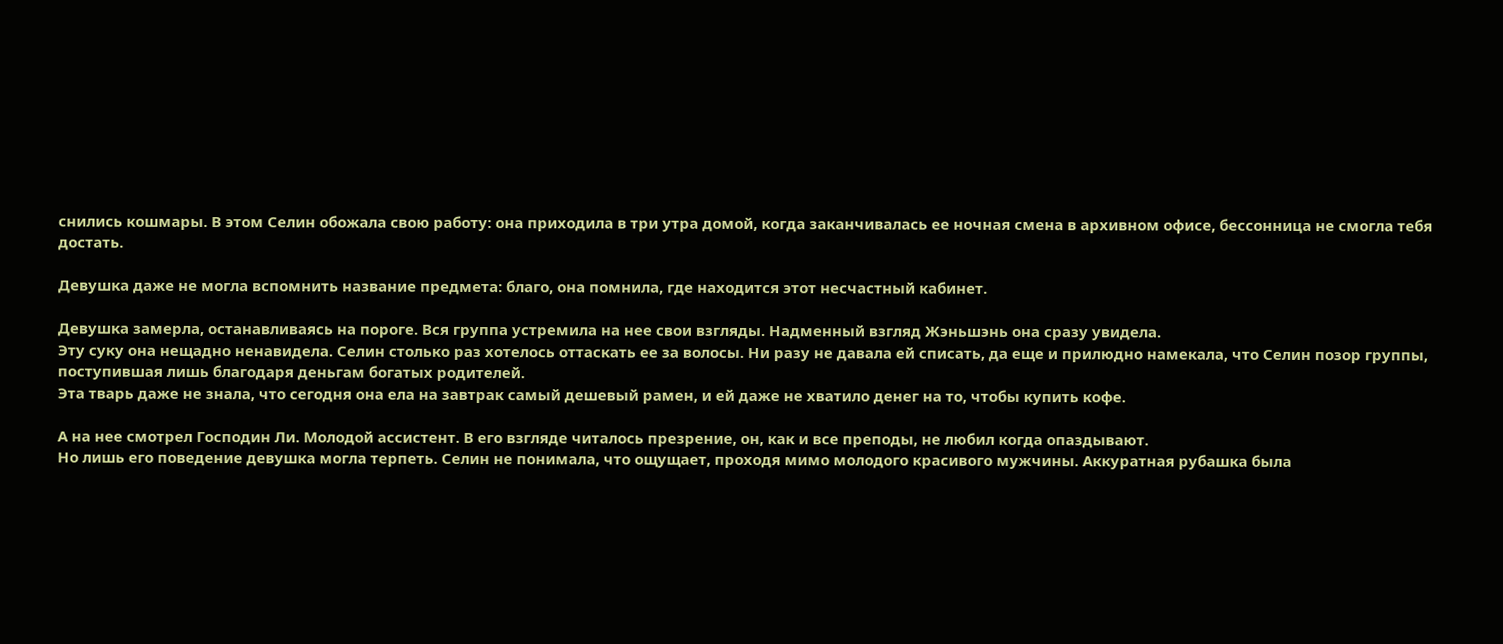снились кошмары. В этом Селин обожала свою работу: она приходила в три утра домой, когда заканчивалась ее ночная смена в архивном офисе, бессонница не смогла тебя достать.

Девушка даже не могла вспомнить название предмета: благо, она помнила, где находится этот несчастный кабинет.

Девушка замерла, останавливаясь на пороге. Вся группа устремила на нее свои взгляды. Надменный взгляд Жэньшэнь она сразу увидела.
Эту суку она нещадно ненавидела. Селин столько раз хотелось оттаскать ее за волосы. Ни разу не давала ей списать, да еще и прилюдно намекала, что Селин позор группы, поступившая лишь благодаря деньгам богатых родителей.
Эта тварь даже не знала, что сегодня она ела на завтрак самый дешевый рамен, и ей даже не хватило денег на то, чтобы купить кофе.

А на нее смотрел Господин Ли. Молодой ассистент. В его взгляде читалось презрение, он, как и все преподы, не любил когда опаздывают.
Но лишь его поведение девушка могла терпеть. Селин не понимала, что ощущает, проходя мимо молодого красивого мужчины. Аккуратная рубашка была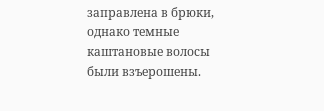заправлена в брюки, однако темные каштановые волосы были взъерошены.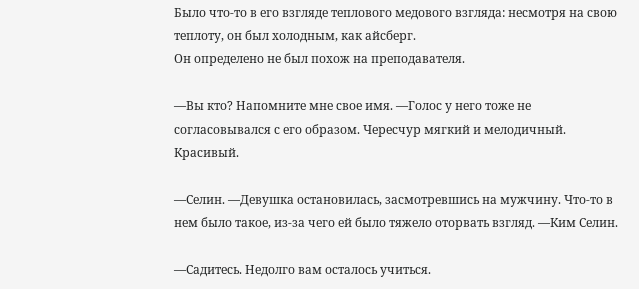Было что-то в его взгляде теплового медового взгляда: несмотря на свою теплоту, он был холодным, как айсберг.
Он определено не был похож на преподавателя.

—Вы кто? Напомните мне свое имя. —Голос у него тоже не согласовывался с его образом. Чересчур мягкий и мелодичный. Красивый.

—Селин. —Девушка остановилась, засмотревшись на мужчину. Что-то в нем было такое, из-за чего ей было тяжело оторвать взгляд. —Ким Селин.

—Садитесь. Недолго вам осталось учиться.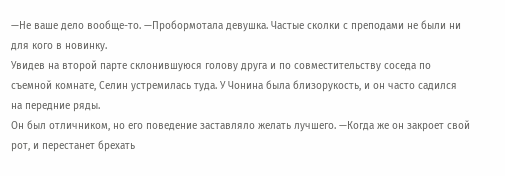—Не ваше дело вообще-то. —Пробормотала девушка. Частые сколки с преподами не были ни для кого в новинку.
Увидев на второй парте склонившуюся голову друга и по совместительству соседа по съемной комнате, Селин устремилась туда. У Чонина была близорукость, и он часто садился на передние ряды.
Он был отличником, но его поведение заставляло желать лучшего. —Когда же он закроет свой рот, и перестанет брехать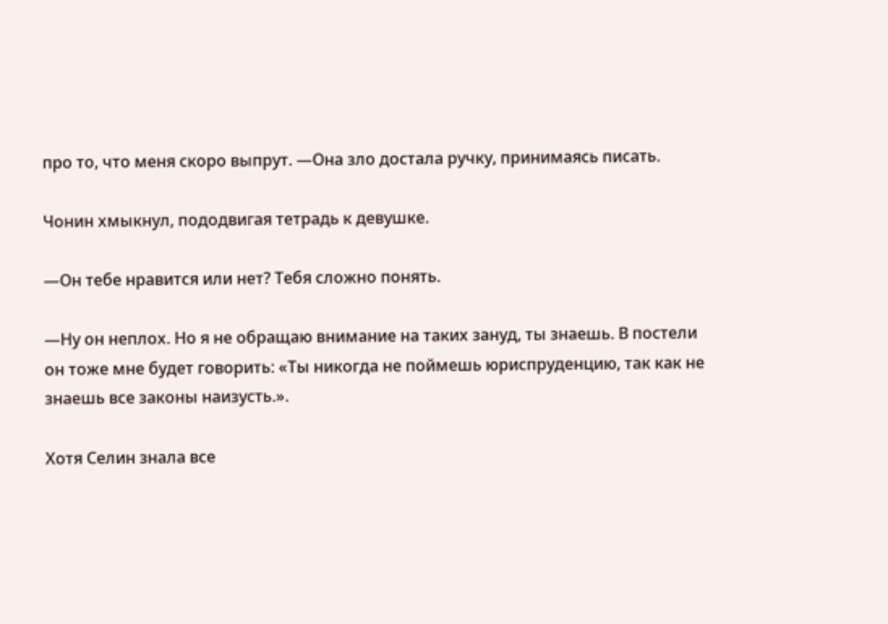про то, что меня скоро выпрут. —Она зло достала ручку, принимаясь писать.

Чонин хмыкнул, пододвигая тетрадь к девушке.

—Он тебе нравится или нет? Тебя сложно понять.

—Ну он неплох. Но я не обращаю внимание на таких зануд, ты знаешь. В постели он тоже мне будет говорить: «Ты никогда не поймешь юриспруденцию, так как не знаешь все законы наизусть.».

Хотя Селин знала все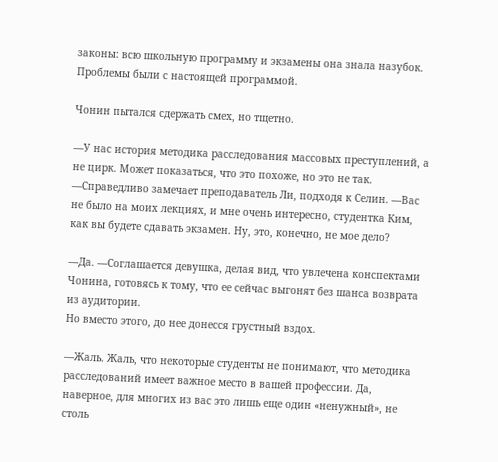законы: всю школьную программу и экзамены она знала назубок. Проблемы были с настоящей программой.

Чонин пытался сдержать смех, но тщетно.

—У нас история методика расследования массовых преступлений, а не цирк. Может показаться, что это похоже, но это не так. —Справедливо замечает преподаватель Ли, подходя к Селин. —Вас не было на моих лекциях, и мне очень интересно, студентка Ким, как вы будете сдавать экзамен. Ну, это, конечно, не мое дело?

—Да. —Соглашается девушка, делая вид, что увлечена конспектами Чонина, готовясь к тому, что ее сейчас выгонят без шанса возврата из аудитории.
Но вместо этого, до нее донесся грустный вздох.

—Жаль. Жаль, что некоторые студенты не понимают, что методика расследований имеет важное место в вашей профессии. Да, наверное, для многих из вас это лишь еще один «ненужный», не столь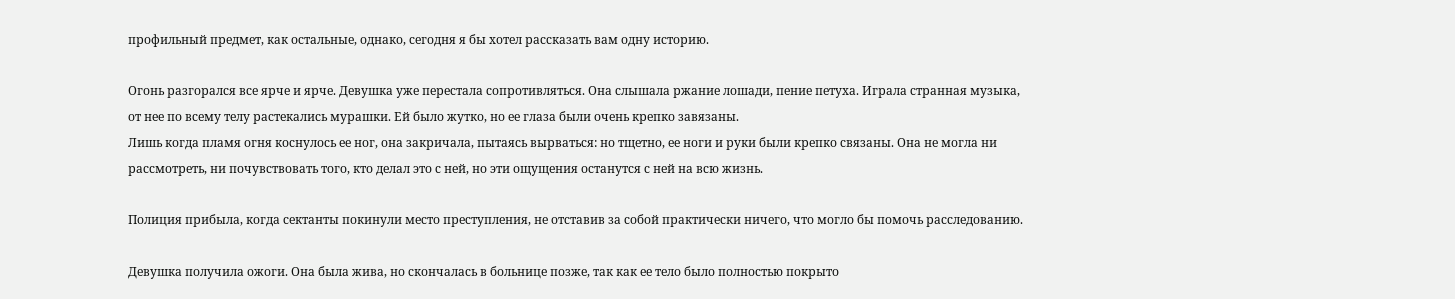профильный предмет, как остальные, однако, сегодня я бы хотел рассказать вам одну историю.

Огонь разгорался все ярче и ярче. Девушка уже перестала сопротивляться. Она слышала ржание лошади, пение петуха. Играла странная музыка, от нее по всему телу растекались мурашки. Ей было жутко, но ее глаза были очень крепко завязаны.
Лишь когда пламя огня коснулось ее ног, она закричала, пытаясь вырваться: но тщетно, ее ноги и руки были крепко связаны. Она не могла ни рассмотреть, ни почувствовать того, кто делал это с ней, но эти ощущения останутся с ней на всю жизнь.

Полиция прибыла, когда сектанты покинули место преступления, не отставив за собой практически ничего, что могло бы помочь расследованию.

Девушка получила ожоги. Она была жива, но скончалась в больнице позже, так как ее тело было полностью покрыто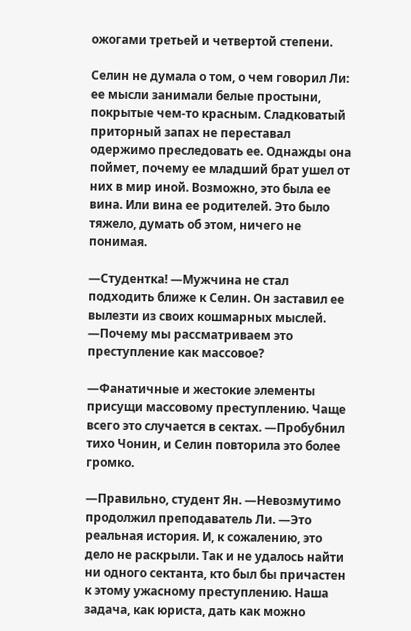ожогами третьей и четвертой степени.

Селин не думала о том, о чем говорил Ли: ее мысли занимали белые простыни, покрытые чем-то красным. Сладковатый приторный запах не переставал одержимо преследовать ее. Однажды она поймет, почему ее младший брат ушел от них в мир иной. Возможно, это была ее вина. Или вина ее родителей. Это было тяжело, думать об этом, ничего не понимая.

—Студентка! —Мужчина не стал подходить ближе к Селин. Он заставил ее вылезти из своих кошмарных мыслей. —Почему мы рассматриваем это преступление как массовое?

—Фанатичные и жестокие элементы присущи массовому преступлению. Чаще всего это случается в сектах. —Пробубнил тихо Чонин, и Селин повторила это более громко.

—Правильно, студент Ян. —Невозмутимо продолжил преподаватель Ли. —Это реальная история. И, к сожалению, это дело не раскрыли. Так и не удалось найти ни одного сектанта, кто был бы причастен к этому ужасному преступлению. Наша задача, как юриста, дать как можно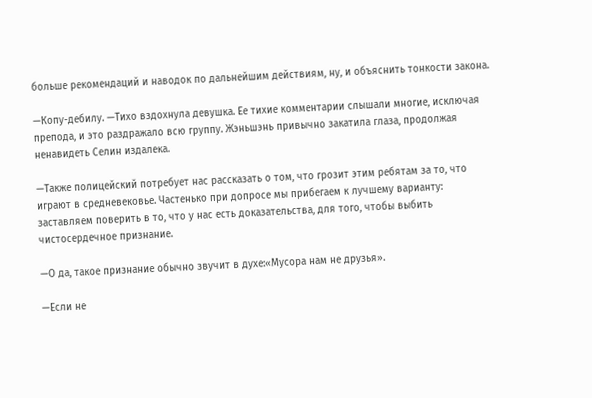больше рекомендаций и наводок по дальнейшим действиям, ну, и объяснить тонкости закона.

—Копу-дебилу. —Тихо вздохнула девушка. Ее тихие комментарии слышали многие, исключая препода, и это раздражало всю группу. Жэньшэнь привычно закатила глаза, продолжая ненавидеть Селин издалека.

—Также полицейский потребует нас рассказать о том, что грозит этим ребятам за то, что играют в средневековье. Частенько при допросе мы прибегаем к лучшему варианту: заставляем поверить в то, что у нас есть доказательства, для того, чтобы выбить чистосердечное признание.

—О да, такое признание обычно звучит в духе:«Мусора нам не друзья».

—Если не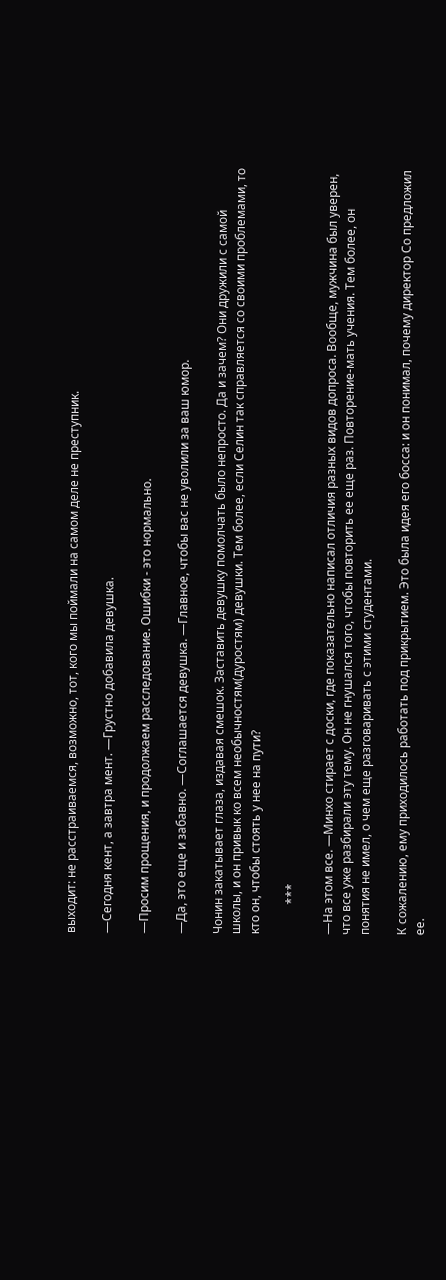выходит: не расстраиваемся, возможно, тот, кого мы поймали на самом деле не преступник.

—Сегодня кент, а завтра мент. —Грустно добавила девушка.

—Просим прощения, и продолжаем расследование. Ошибки - это нормально.

—Да, это еще и забавно. —Соглашается девушка. —Главное, чтобы вас не уволили за ваш юмор.

Чонин закатывает глаза, издавая смешок. Заставить девушку помолчать было непросто. Да и зачем? Они дружили с самой школы, и он привык ко всем необычностям(дуростям) девушки. Тем более, если Селин так справляется со своими проблемами, то кто он, чтобы стоять у нее на пути?

          ***

—На этом все. —Минхо стирает с доски, где показательно написал отличия разных видов допроса. Вообще, мужчина был уверен, что все уже разбирали эту тему. Он не гнушался того, чтобы повторить ее еще раз. Повторение-мать учения. Тем более, он понятия не имел, о чем еще разговаривать с этими студентами.

К сожалению, ему приходилось работать под прикрытием. Это была идея его босса: и он понимал, почему директор Со предложил ее.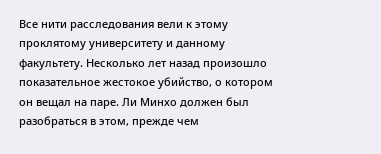Все нити расследования вели к этому проклятому университету и данному факультету. Несколько лет назад произошло показательное жестокое убийство, о котором он вещал на паре. Ли Минхо должен был разобраться в этом, прежде чем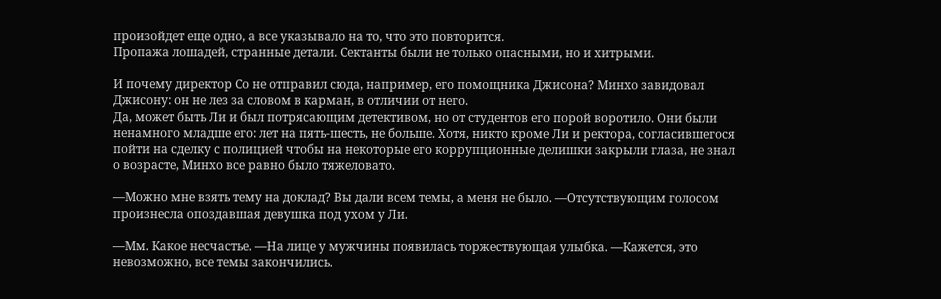произойдет еще одно, а все указывало на то, что это повторится.
Пропажа лошадей, странные детали. Сектанты были не только опасными, но и хитрыми.

И почему директор Со не отправил сюда, например, его помощника Джисона? Минхо завидовал Джисону: он не лез за словом в карман, в отличии от него.
Да, может быть Ли и был потрясающим детективом, но от студентов его порой воротило. Они были ненамного младше его: лет на пять-шесть, не больше. Хотя, никто кроме Ли и ректора, согласившегося пойти на сделку с полицией чтобы на некоторые его коррупционные делишки закрыли глаза, не знал о возрасте, Минхо все равно было тяжеловато.

—Можно мне взять тему на доклад? Вы дали всем темы, а меня не было. —Отсутствующим голосом произнесла опоздавшая девушка под ухом у Ли.

—Мм. Какое несчастье. —На лице у мужчины появилась торжествующая улыбка. —Кажется, это невозможно, все темы закончились.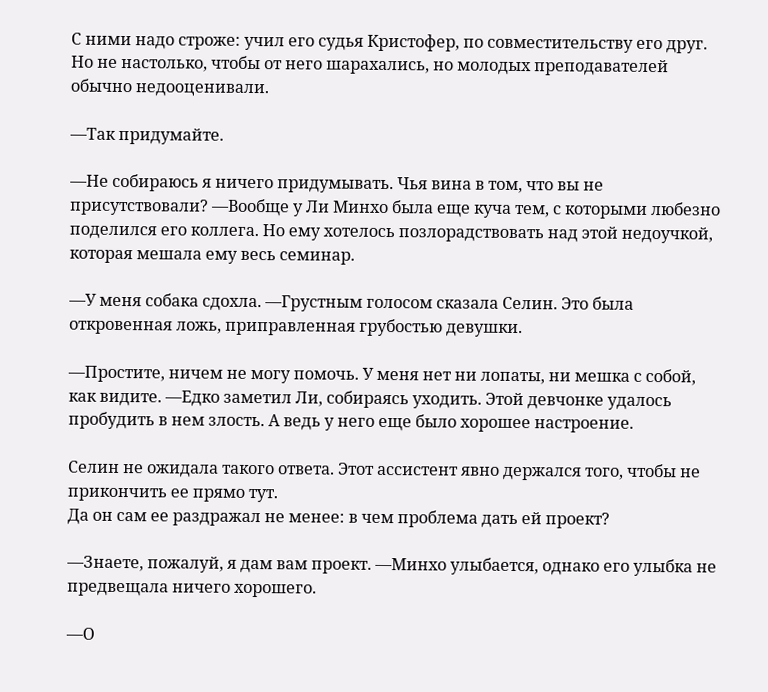С ними надо строже: учил его судья Кристофер, по совместительству его друг. Но не настолько, чтобы от него шарахались, но молодых преподавателей обычно недооценивали.

—Так придумайте.

—Не собираюсь я ничего придумывать. Чья вина в том, что вы не присутствовали? —Вообще у Ли Минхо была еще куча тем, с которыми любезно поделился его коллега. Но ему хотелось позлорадствовать над этой недоучкой, которая мешала ему весь семинар.

—У меня собака сдохла. —Грустным голосом сказала Селин. Это была откровенная ложь, приправленная грубостью девушки.

—Простите, ничем не могу помочь. У меня нет ни лопаты, ни мешка с собой, как видите. —Едко заметил Ли, собираясь уходить. Этой девчонке удалось пробудить в нем злость. А ведь у него еще было хорошее настроение.

Селин не ожидала такого ответа. Этот ассистент явно держался того, чтобы не прикончить ее прямо тут.
Да он сам ее раздражал не менее: в чем проблема дать ей проект?

—Знаете, пожалуй, я дам вам проект. —Минхо улыбается, однако его улыбка не предвещала ничего хорошего.

—О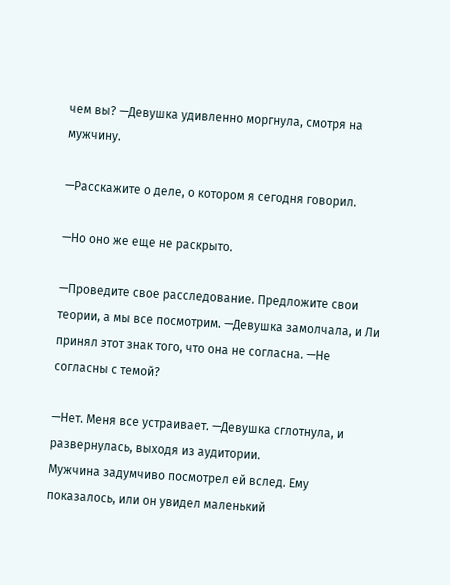чем вы? —Девушка удивленно моргнула, смотря на мужчину.

—Расскажите о деле, о котором я сегодня говорил.

—Но оно же еще не раскрыто.

—Проведите свое расследование. Предложите свои теории, а мы все посмотрим. —Девушка замолчала, и Ли принял этот знак того, что она не согласна. —Не согласны с темой?

—Нет. Меня все устраивает. —Девушка сглотнула, и развернулась, выходя из аудитории.
Мужчина задумчиво посмотрел ей вслед. Ему показалось, или он увидел маленький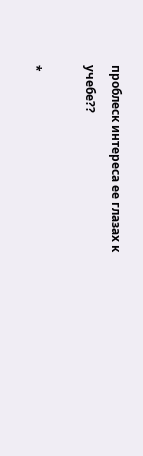проблеск интереса ее глазах к учебе??

*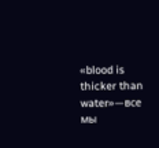«blood is thicker than water»—все мы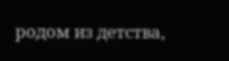родом из детства,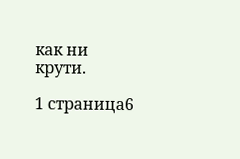как ни крути.

1 страница6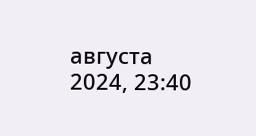августа 2024, 23:40